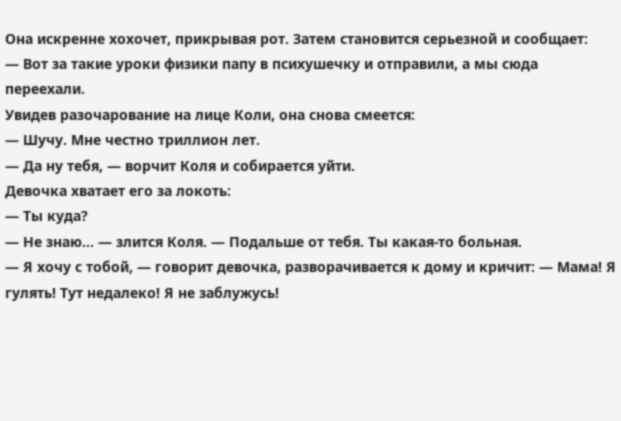Она искренне хохочет, прикрывая рот. Затем становится серьезной и сообщает:
— Вот за такие уроки физики папу в психушечку и отправили, а мы сюда переехали.
Увидев разочарование на лице Коли, она снова смеется:
— Шучу. Мне честно триллион лет.
— Да ну тебя, — ворчит Коля и собирается уйти.
Девочка хватает его за локоть:
— Ты куда?
— Не знаю… — злится Коля. — Подальше от тебя. Ты какая-то больная.
— Я хочу с тобой, — говорит девочка, разворачивается к дому и кричит: — Мама! Я гулять! Тут недалеко! Я не заблужусь!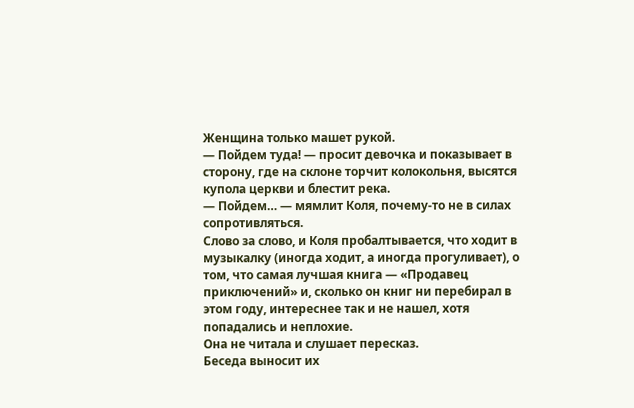Женщина только машет рукой.
— Пойдем туда! — просит девочка и показывает в сторону, где на склоне торчит колокольня, высятся купола церкви и блестит река.
— Пойдем… — мямлит Коля, почему-то не в силах сопротивляться.
Слово за слово, и Коля пробалтывается, что ходит в музыкалку (иногда ходит, а иногда прогуливает), о том, что самая лучшая книга — «Продавец приключений» и, сколько он книг ни перебирал в этом году, интереснее так и не нашел, хотя попадались и неплохие.
Она не читала и слушает пересказ.
Беседа выносит их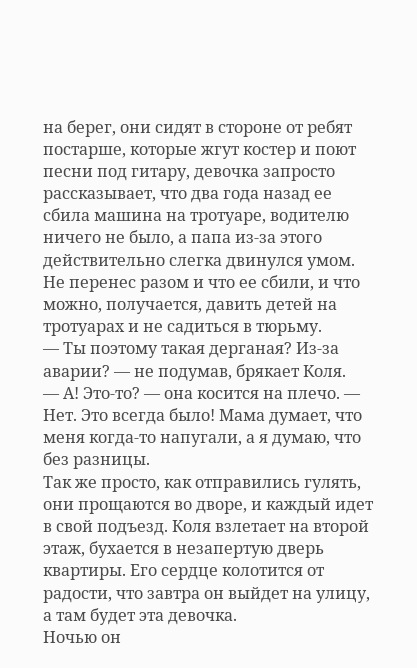на берег, они сидят в стороне от ребят постарше, которые жгут костер и поют песни под гитару, девочка запросто рассказывает, что два года назад ее сбила машина на тротуаре, водителю ничего не было, а папа из-за этого действительно слегка двинулся умом. Не перенес разом и что ее сбили, и что можно, получается, давить детей на тротуарах и не садиться в тюрьму.
— Ты поэтому такая дерганая? Из-за аварии? — не подумав, брякает Коля.
— А! Это-то? — она косится на плечо. — Нет. Это всегда было! Мама думает, что меня когда-то напугали, а я думаю, что без разницы.
Так же просто, как отправились гулять, они прощаются во дворе, и каждый идет в свой подъезд. Коля взлетает на второй этаж, бухается в незапертую дверь квартиры. Его сердце колотится от радости, что завтра он выйдет на улицу, а там будет эта девочка.
Ночью он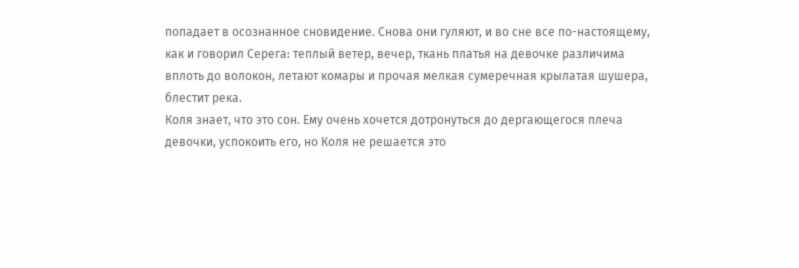попадает в осознанное сновидение. Снова они гуляют, и во сне все по-настоящему, как и говорил Серега: теплый ветер, вечер, ткань платья на девочке различима вплоть до волокон, летают комары и прочая мелкая сумеречная крылатая шушера, блестит река.
Коля знает, что это сон. Ему очень хочется дотронуться до дергающегося плеча девочки, успокоить его, но Коля не решается это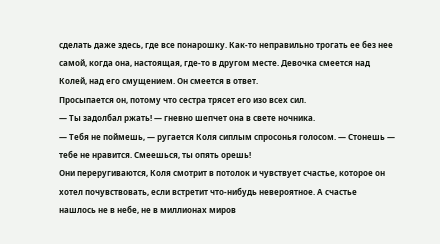сделать даже здесь, где все понарошку. Как-то неправильно трогать ее без нее самой, когда она, настоящая, где-то в другом месте. Девочка смеется над Колей, над его смущением. Он смеется в ответ.
Просыпается он, потому что сестра трясет его изо всех сил.
— Ты задолбал ржать! — гневно шепчет она в свете ночника.
— Тебя не поймешь, — ругается Коля сиплым спросонья голосом. — Стонешь — тебе не нравится. Смеешься, ты опять орешь!
Они переругиваются, Коля смотрит в потолок и чувствует счастье, которое он хотел почувствовать, если встретит что-нибудь невероятное. А счастье нашлось не в небе, не в миллионах миров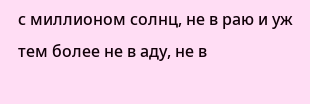с миллионом солнц, не в раю и уж тем более не в аду, не в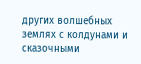других волшебных землях с колдунами и сказочными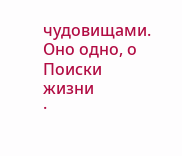чудовищами. Оно одно, о
Поиски жизни
·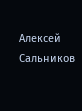Алексей Сальников